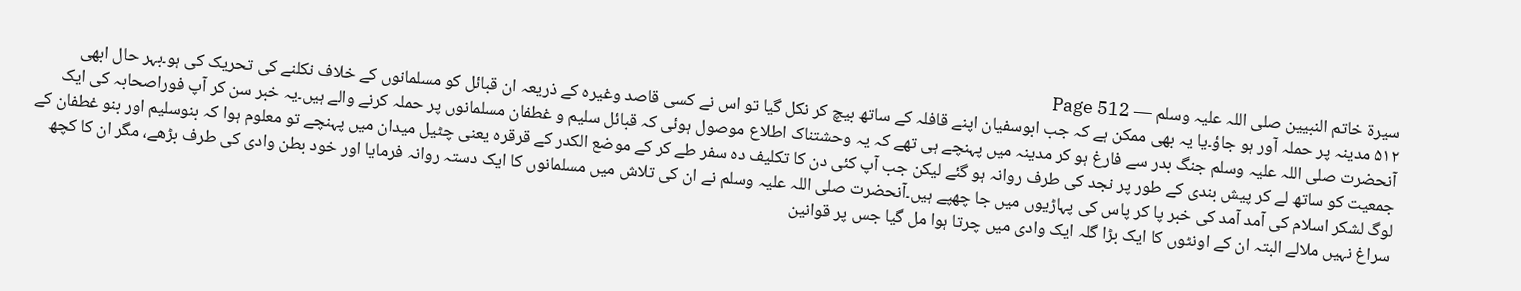سیرۃ خاتم النبیین صلی اللہ علیہ وسلم — Page 512
۵۱۲ مدینہ پر حملہ آور ہو جاؤ۔یا یہ بھی ممکن ہے کہ جب ابوسفیان اپنے قافلہ کے ساتھ بیچ کر نکل گیا تو اس نے کسی قاصد وغیرہ کے ذریعہ ان قبائل کو مسلمانوں کے خلاف نکلنے کی تحریک کی ہو۔بہر حال ابھی آنحضرت صلی اللہ علیہ وسلم جنگ بدر سے فارغ ہو کر مدینہ میں پہنچے ہی تھے کہ یہ وحشتناک اطلاع موصول ہوئی کہ قبائل سلیم و غطفان مسلمانوں پر حملہ کرنے والے ہیں۔یہ خبر سن کر آپ فوراصحابہ کی ایک جمعیت کو ساتھ لے کر پیش بندی کے طور پر نجد کی طرف روانہ ہو گئے لیکن جب آپ کئی دن کا تکلیف دہ سفر طے کر کے موضع الکدر کے قرقره یعنی چٹیل میدان میں پہنچے تو معلوم ہوا کہ بنوسلیم اور بنو غطفان کے لوگ لشکر اسلام کی آمد آمد کی خبر پا کر پاس کی پہاڑیوں میں جا چھپے ہیں۔آنحضرت صلی اللہ علیہ وسلم نے ان کی تلاش میں مسلمانوں کا ایک دستہ روانہ فرمایا اور خود بطن وادی کی طرف بڑھے، مگر ان کا کچھ سراغ نہیں ملالے البتہ ان کے اونٹوں کا ایک بڑا گلہ ایک وادی میں چرتا ہوا مل گیا جس پر قوانین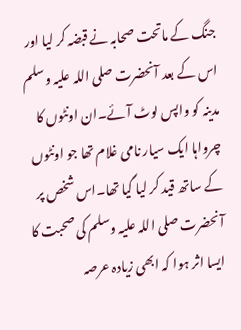جنگ کے ماتحت صحابہ نے قبضہ کر لیا اور اس کے بعد آنحضرت صلی اللہ علیہ وسلم مدینہ کو واپس لوٹ آئے۔ان اونٹوں کا چرواہا ایک سیار نامی غلام تھا جو اونٹوں کے ساتھ قید کر لیا گیا تھا۔اس شخص پر آنحضرت صلی اللہ علیہ وسلم کی صحبت کا ایسا اثر ہوا کہ ابھی زیادہ عرصہ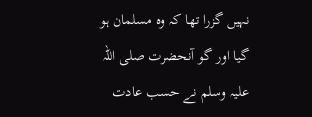نہیں گزرا تھا کہ وہ مسلمان ہو گیا اور گو آنحضرت صلی اللہ علیہ وسلم نے حسب عادت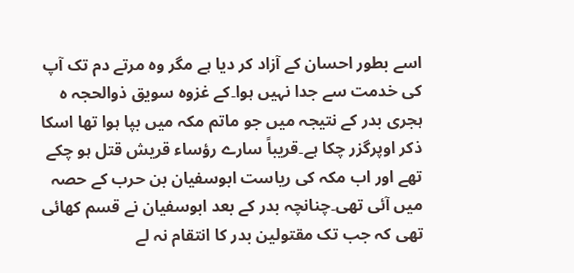اسے بطور احسان کے آزاد کر دیا ہے مگر وہ مرتے دم تک آپ کی خدمت سے جدا نہیں ہوا۔کے غزوہ سویق ذوالحجہ ہ ہجری بدر کے نتیجہ میں جو ماتم مکہ میں بپا ہوا تھا اسکا ذکر اوپرگزر چکا ہے۔قریباً سارے رؤساء قریش قتل ہو چکے تھے اور اب مکہ کی ریاست ابوسفیان بن حرب کے حصہ میں آئی تھی۔چنانچہ بدر کے بعد ابوسفیان نے قسم کھائی تھی کہ جب تک مقتولین بدر کا انتقام نہ لے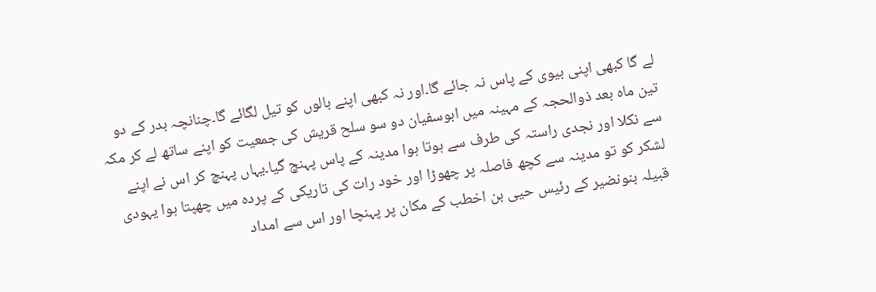لے گا کبھی اپنی بیوی کے پاس نہ جائے گا۔اور نہ کبھی اپنے بالوں کو تیل لگائے گا۔چنانچہ بدر کے دو تین ماہ بعد ذوالحجہ کے مہینہ میں ابوسفیان دو سو سلح قریش کی جمعیت کو اپنے ساتھ لے کر مکہ سے نکلا اور نجدی راستہ کی طرف سے ہوتا ہوا مدینہ کے پاس پہنچ گیا۔یہاں پہنچ کر اس نے اپنے لشکر کو تو مدینہ سے کچھ فاصلہ پر چھوڑا اور خود رات کی تاریکی کے پردہ میں چھپتا ہوا یہودی قبیلہ بنونضیر کے رئیس حیی بن اخطب کے مکان پر پہنچا اور اس سے امداد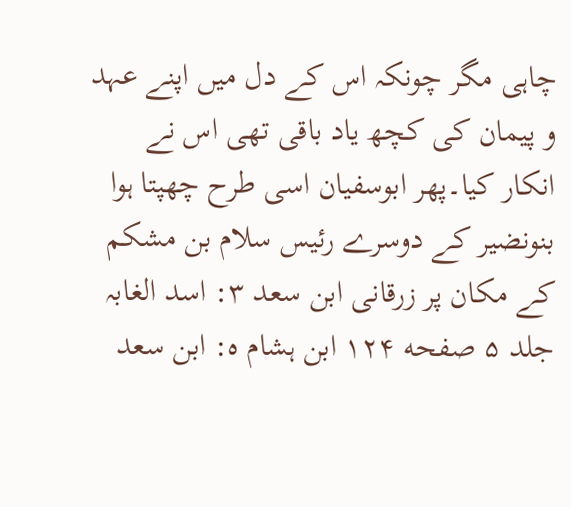چاہی مگر چونکہ اس کے دل میں اپنے عہد و پیمان کی کچھ یاد باقی تھی اس نے انکار کیا۔پھر ابوسفیان اسی طرح چھپتا ہوا بنونضیر کے دوسرے رئیس سلام بن مشکم کے مکان پر زرقانی ابن سعد ۳: اسد الغابہ جلد ۵ صفحه ۱۲۴ ابن ہشام ه: ابن سعد